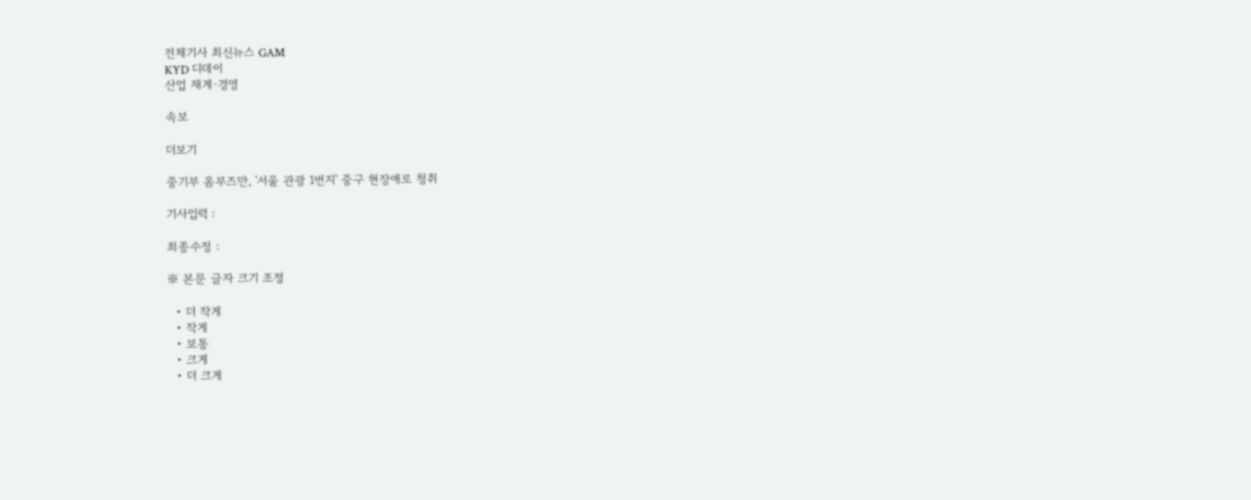전체기사 최신뉴스 GAM
KYD 디데이
산업 재계·경영

속보

더보기

중기부 옴부즈만, '서울 관광 1번지' 중구 현장애로 청취

기사입력 :

최종수정 :

※ 본문 글자 크기 조정

  • 더 작게
  • 작게
  • 보통
  • 크게
  • 더 크게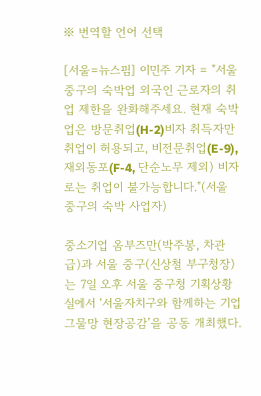※ 번역할 언어 선택

[서울=뉴스핌] 이민주 기자 = "서울 중구의 숙박업 외국인 근로자의 취업 제한을 완화해주세요. 현재 숙박업은 방문취업(H-2)비자 취득자만 취업이 허용되고, 비전문취업(E-9), 재외동포(F-4, 단순노무 제외) 비자로는 취업이 불가능합니다."(서울 중구의 숙박 사업자)

중소기업 옴부즈만(박주봉, 차관급)과 서울 중구(신상철 부구청장)는 7일 오후 서울 중구청 기획상황실에서 ‘서울자치구와 함께하는 기업그물망 현장공감’을 공동 개최했다.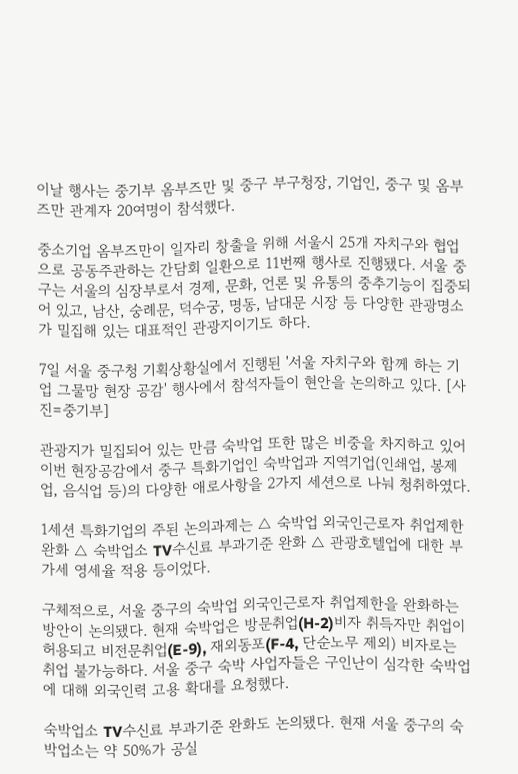이날 행사는 중기부 옴부즈만 및 중구 부구청장, 기업인, 중구 및 옴부즈만 관계자 20여명이 참석했다.

중소기업 옴부즈만이 일자리 창출을 위해 서울시 25개 자치구와 협업으로 공동주관하는 간담회 일환으로 11번째 행사로 진행됐다. 서울 중구는 서울의 심장부로서 경제, 문화, 언론 및 유통의 중추기능이 집중되어 있고, 남산, 숭례문, 덕수궁, 명동, 남대문 시장 등 다양한 관광명소가 밀집해 있는 대표적인 관광지이기도 하다.

7일 서울 중구청 기획상황실에서 진행된 '서울 자치구와 함께 하는 기업 그물망 현장 공감' 행사에서 참석자들이 현안을 논의하고 있다. [사진=중기부]

관광지가 밀집되어 있는 만큼 숙박업 또한 많은 비중을 차지하고 있어 이번 현장공감에서 중구 특화기업인 숙박업과 지역기업(인쇄업, 봉제업, 음식업 등)의 다양한 애로사항을 2가지 세션으로 나눠 청취하였다.

1세션 특화기업의 주된 논의과제는 △ 숙박업 외국인근로자 취업제한 완화 △ 숙박업소 TV수신료 부과기준 완화 △ 관광호텔업에 대한 부가세 영세율 적용 등이었다.

구체적으로, 서울 중구의 숙박업 외국인근로자 취업제한을 완화하는 방안이 논의됐다. 현재 숙박업은 방문취업(H-2)비자 취득자만 취업이 허용되고 비전문취업(E-9), 재외동포(F-4, 단순노무 제외) 비자로는 취업 불가능하다. 서울 중구 숙박 사업자들은 구인난이 심각한 숙박업에 대해 외국인력 고용 확대를 요청했다.

숙박업소 TV수신료 부과기준 완화도 논의됐다. 현재 서울 중구의 숙박업소는 약 50%가 공실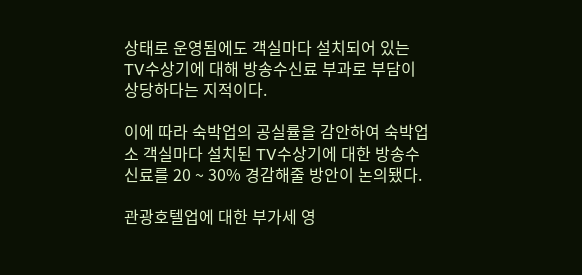상태로 운영됨에도 객실마다 설치되어 있는 TV수상기에 대해 방송수신료 부과로 부담이 상당하다는 지적이다.

이에 따라 숙박업의 공실률을 감안하여 숙박업소 객실마다 설치된 TV수상기에 대한 방송수신료를 20 ~ 30% 경감해줄 방안이 논의됐다.

관광호텔업에 대한 부가세 영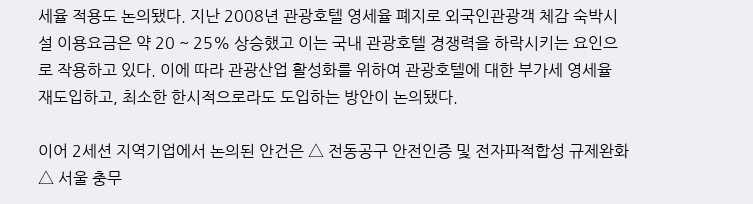세율 적용도 논의됐다. 지난 2008년 관광호텔 영세율 폐지로 외국인관광객 체감 숙박시설 이용요금은 약 20 ~ 25% 상승했고 이는 국내 관광호텔 경쟁력을 하락시키는 요인으로 작용하고 있다. 이에 따라 관광산업 활성화를 위하여 관광호텔에 대한 부가세 영세율 재도입하고, 최소한 한시적으로라도 도입하는 방안이 논의됐다.

이어 2세션 지역기업에서 논의된 안건은 △ 전동공구 안전인증 및 전자파적합성 규제완화 △ 서울 충무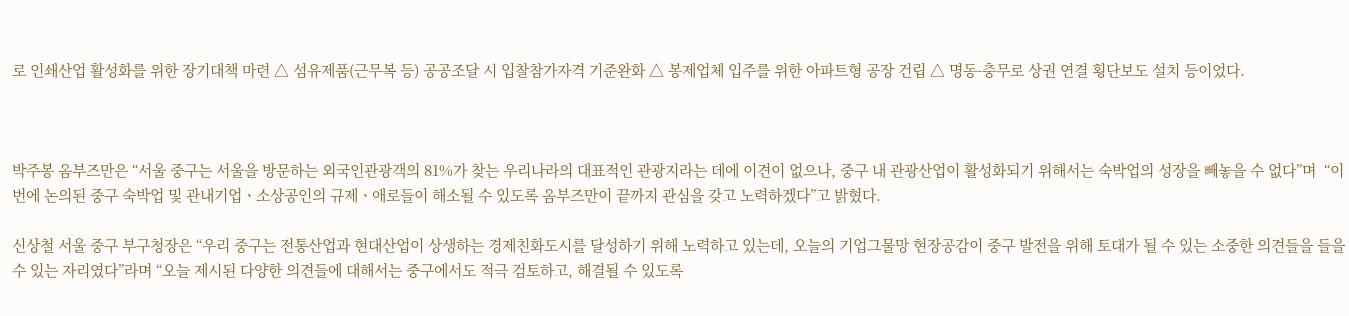로 인쇄산업 활성화를 위한 장기대책 마련 △ 섬유제품(근무복 등) 공공조달 시 입찰참가자격 기준완화 △ 봉제업체 입주를 위한 아파트형 공장 건립 △ 명동-충무로 상권 연결 횡단보도 설치 등이었다.



박주봉 옴부즈만은 “서울 중구는 서울을 방문하는 외국인관광객의 81%가 찾는 우리나라의 대표적인 관광지라는 데에 이견이 없으나, 중구 내 관광산업이 활성화되기 위해서는 숙박업의 성장을 빼놓을 수 없다”며  “이번에 논의된 중구 숙박업 및 관내기업ㆍ소상공인의 규제ㆍ애로들이 해소될 수 있도록 옴부즈만이 끝까지 관심을 갖고 노력하겠다”고 밝혔다.

신상철 서울 중구 부구청장은 “우리 중구는 전통산업과 현대산업이 상생하는 경제친화도시를 달성하기 위해 노력하고 있는데, 오늘의 기업그물망 현장공감이 중구 발전을 위해 토대가 될 수 있는 소중한 의견들을 들을 수 있는 자리였다”라며 “오늘 제시된 다양한 의견들에 대해서는 중구에서도 적극 검토하고, 해결될 수 있도록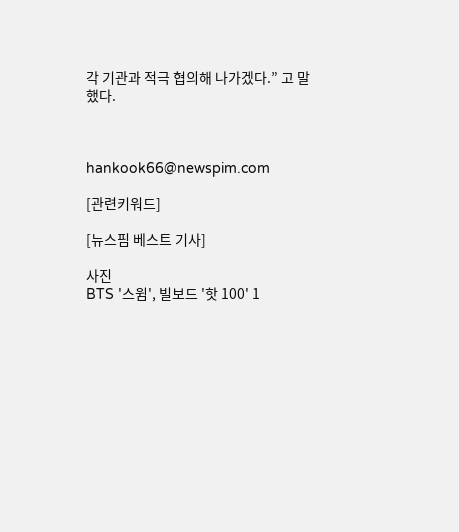각 기관과 적극 협의해 나가겠다.” 고 말했다.



hankook66@newspim.com

[관련키워드]

[뉴스핌 베스트 기사]

사진
BTS '스윔', 빌보드 '핫 100' 1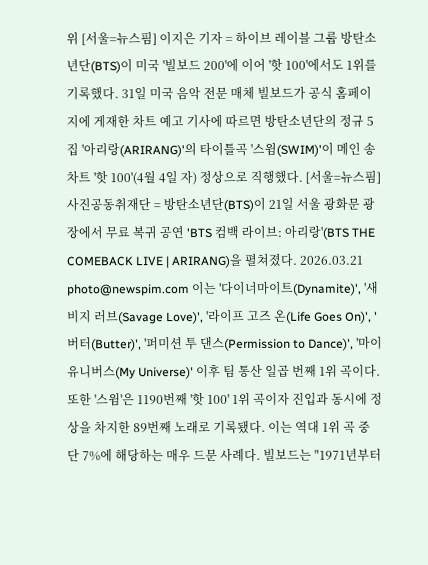위 [서울=뉴스핌] 이지은 기자 = 하이브 레이블 그룹 방탄소년단(BTS)이 미국 '빌보드 200'에 이어 '핫 100'에서도 1위를 기록했다. 31일 미국 음악 전문 매체 빌보드가 공식 홈페이지에 게재한 차트 예고 기사에 따르면 방탄소년단의 정규 5집 '아리랑(ARIRANG)'의 타이틀곡 '스윔(SWIM)'이 메인 송 차트 '핫 100'(4월 4일 자) 정상으로 직행했다. [서울=뉴스핌] 사진공동취재단 = 방탄소년단(BTS)이 21일 서울 광화문 광장에서 무료 복귀 공연 'BTS 컴백 라이브: 아리랑'(BTS THE COMEBACK LIVE | ARIRANG)을 펼쳐졌다. 2026.03.21 photo@newspim.com 이는 '다이너마이트(Dynamite)', '새비지 러브(Savage Love)', '라이프 고즈 온(Life Goes On)', '버터(Butter)', '퍼미션 투 댄스(Permission to Dance)', '마이 유니버스(My Universe)' 이후 팀 통산 일곱 번째 1위 곡이다. 또한 '스윔'은 1190번째 '핫 100' 1위 곡이자 진입과 동시에 정상을 차지한 89번째 노래로 기록됐다. 이는 역대 1위 곡 중 단 7%에 해당하는 매우 드문 사례다. 빌보드는 "1971년부터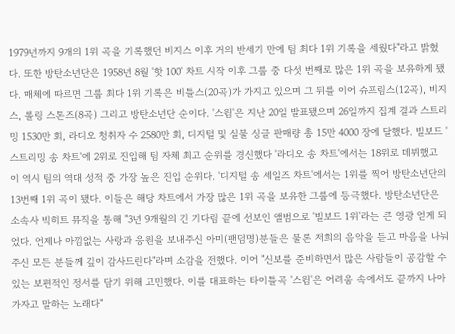1979년까지 9개의 1위 곡을 기록했던 비지스 이후 거의 반세기 만에 팀 최다 1위 기록을 세웠다"라고 밝혔다. 또한 방탄소년단은 1958년 8월 '핫 100' 차트 시작 이후 그룹 중 다섯 번째로 많은 1위 곡을 보유하게 됐다. 매체에 따르면 그룹 최다 1위 기록은 비틀스(20곡)가 가지고 있으며 그 뒤를 이어 슈프림스(12곡), 비지스, 롤링 스톤즈(8곡) 그리고 방탄소년단 순이다. '스윔'은 지난 20일 발표됐으며 26일까지 집계 결과 스트리밍 1530만 회, 라디오 청취자 수 2580만 회, 디지털 및 실물 싱글 판매량 총 15만 4000 장에 달했다. 빌보드 '스트리밍 송 차트'에 2위로 진입해 팀 자체 최고 순위를 경신했다 '라디오 송 차트'에서는 18위로 데뷔했고 이 역시 팀의 역대 성적 중 가장 높은 진입 순위다. '디지털 송 세일즈 차트'에서는 1위를 찍어 방탄소년단의 13번째 1위 곡이 됐다. 이들은 해당 차트에서 가장 많은 1위 곡을 보유한 그룹에 등극했다. 방탄소년단은 소속사 빅히트 뮤직을 통해 "3년 9개월의 긴 기다림 끝에 선보인 앨범으로 '빌보드 1위'라는 큰 영광 얻게 되었다. 언제나 아낌없는 사랑과 응원을 보내주신 아미(팬덤명)분들은 물론 저희의 음악을 듣고 마음을 나눠주신 모든 분들께 깊이 감사드린다"라며 소감을 전했다. 이어 "신보를 준비하면서 많은 사람들이 공감할 수 있는 보편적인 정서를 담기 위해 고민했다. 이를 대표하는 타이틀곡 '스윔'은 어려움 속에서도 끝까지 나아가자고 말하는 노래다"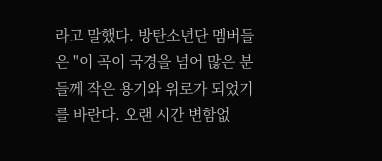라고 말했다. 방탄소년단 멤버들은 "이 곡이 국경을 넘어 많은 분들께 작은 용기와 위로가 되었기를 바란다. 오랜 시간 변함없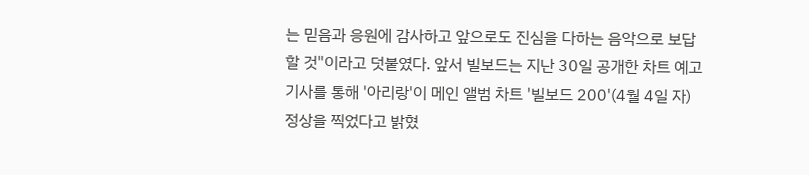는 믿음과 응원에 감사하고 앞으로도 진심을 다하는 음악으로 보답할 것"이라고 덧붙였다. 앞서 빌보드는 지난 30일 공개한 차트 예고 기사를 통해 '아리랑'이 메인 앨범 차트 '빌보드 200'(4월 4일 자) 정상을 찍었다고 밝혔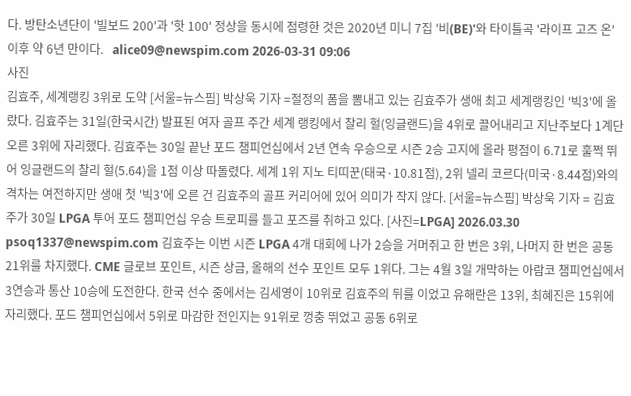다. 방탄소년단이 '빌보드 200'과 '핫 100' 정상을 동시에 점령한 것은 2020년 미니 7집 '비(BE)'와 타이틀곡 '라이프 고즈 온' 이후 약 6년 만이다.   alice09@newspim.com 2026-03-31 09:06
사진
김효주, 세계랭킹 3위로 도약 [서울=뉴스핌] 박상욱 기자 =절정의 폼을 뽐내고 있는 김효주가 생애 최고 세계랭킹인 '빅3'에 올랐다. 김효주는 31일(한국시간) 발표된 여자 골프 주간 세계 랭킹에서 찰리 헐(잉글랜드)을 4위로 끌어내리고 지난주보다 1계단 오른 3위에 자리했다. 김효주는 30일 끝난 포드 챔피언십에서 2년 연속 우승으로 시즌 2승 고지에 올라 평점이 6.71로 훌쩍 뛰어 잉글랜드의 찰리 헐(5.64)을 1점 이상 따돌렸다. 세계 1위 지노 티띠꾼(태국·10.81점), 2위 넬리 코르다(미국·8.44점)와의 격차는 여전하지만 생애 첫 '빅3'에 오른 건 김효주의 골프 커리어에 있어 의미가 작지 않다. [서울=뉴스핌] 박상욱 기자 = 김효주가 30일 LPGA 투어 포드 챔피언십 우승 트로피를 들고 포즈를 취하고 있다. [사진=LPGA] 2026.03.30 psoq1337@newspim.com 김효주는 이번 시즌 LPGA 4개 대회에 나가 2승을 거머쥐고 한 번은 3위, 나머지 한 번은 공동 21위를 차지했다. CME 글로브 포인트, 시즌 상금, 올해의 선수 포인트 모두 1위다. 그는 4월 3일 개막하는 아람코 챔피언십에서 3연승과 통산 10승에 도전한다. 한국 선수 중에서는 김세영이 10위로 김효주의 뒤를 이었고 유해란은 13위, 최혜진은 15위에 자리했다. 포드 챔피언십에서 5위로 마감한 전인지는 91위로 껑충 뛰었고 공동 6위로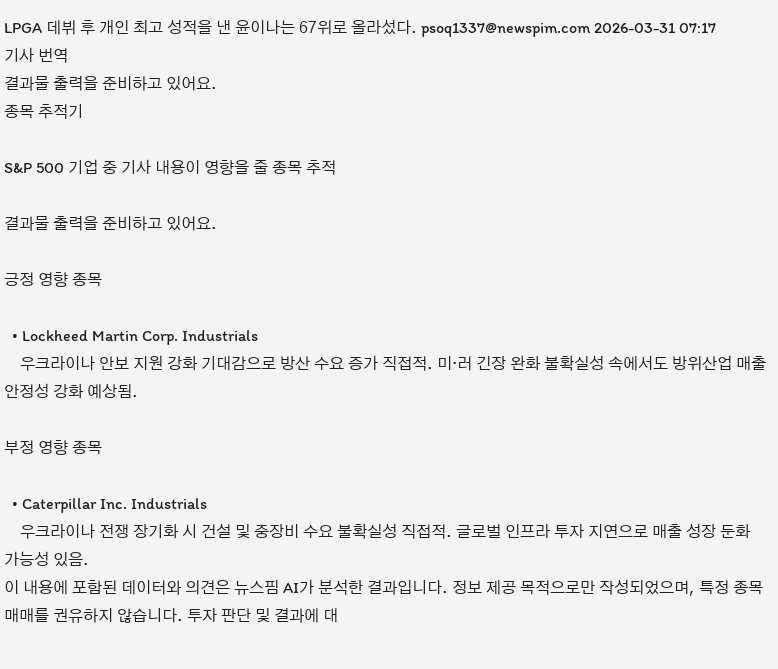LPGA 데뷔 후 개인 최고 성적을 낸 윤이나는 67위로 올라섰다. psoq1337@newspim.com 2026-03-31 07:17
기사 번역
결과물 출력을 준비하고 있어요.
종목 추적기

S&P 500 기업 중 기사 내용이 영향을 줄 종목 추적

결과물 출력을 준비하고 있어요.

긍정 영향 종목

  • Lockheed Martin Corp. Industrials
    우크라이나 안보 지원 강화 기대감으로 방산 수요 증가 직접적. 미·러 긴장 완화 불확실성 속에서도 방위산업 매출 안정성 강화 예상됨.

부정 영향 종목

  • Caterpillar Inc. Industrials
    우크라이나 전쟁 장기화 시 건설 및 중장비 수요 불확실성 직접적. 글로벌 인프라 투자 지연으로 매출 성장 둔화 가능성 있음.
이 내용에 포함된 데이터와 의견은 뉴스핌 AI가 분석한 결과입니다. 정보 제공 목적으로만 작성되었으며, 특정 종목 매매를 권유하지 않습니다. 투자 판단 및 결과에 대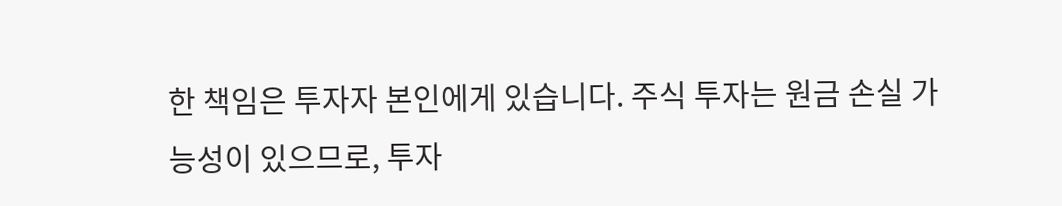한 책임은 투자자 본인에게 있습니다. 주식 투자는 원금 손실 가능성이 있으므로, 투자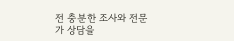전 충분한 조사와 전문가 상담을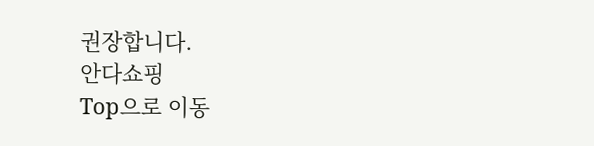권장합니다.
안다쇼핑
Top으로 이동